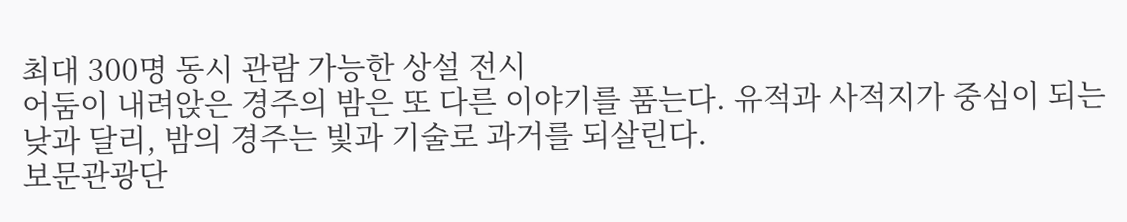최대 300명 동시 관람 가능한 상설 전시
어둠이 내려앉은 경주의 밤은 또 다른 이야기를 품는다. 유적과 사적지가 중심이 되는 낮과 달리, 밤의 경주는 빛과 기술로 과거를 되살린다.
보문관광단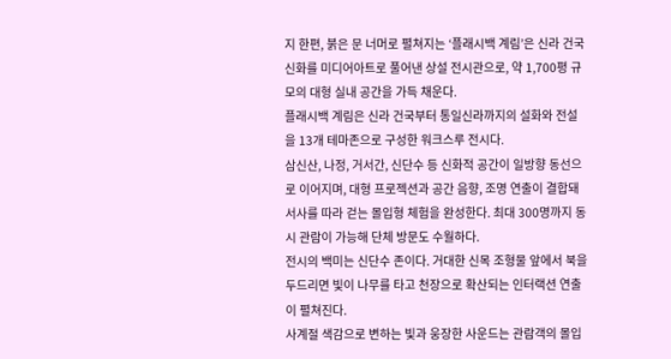지 한편, 붉은 문 너머로 펼쳐지는 ‘플래시백 계림’은 신라 건국 신화를 미디어아트로 풀어낸 상설 전시관으로, 약 1,700평 규모의 대형 실내 공간을 가득 채운다.
플래시백 계림은 신라 건국부터 통일신라까지의 설화와 전설을 13개 테마존으로 구성한 워크스루 전시다.
삼신산, 나정, 거서간, 신단수 등 신화적 공간이 일방향 동선으로 이어지며, 대형 프로젝션과 공간 음향, 조명 연출이 결합돼 서사를 따라 걷는 몰입형 체험을 완성한다. 최대 300명까지 동시 관람이 가능해 단체 방문도 수월하다.
전시의 백미는 신단수 존이다. 거대한 신목 조형물 앞에서 북을 두드리면 빛이 나무를 타고 천장으로 확산되는 인터랙션 연출이 펼쳐진다.
사계절 색감으로 변하는 빛과 웅장한 사운드는 관람객의 몰입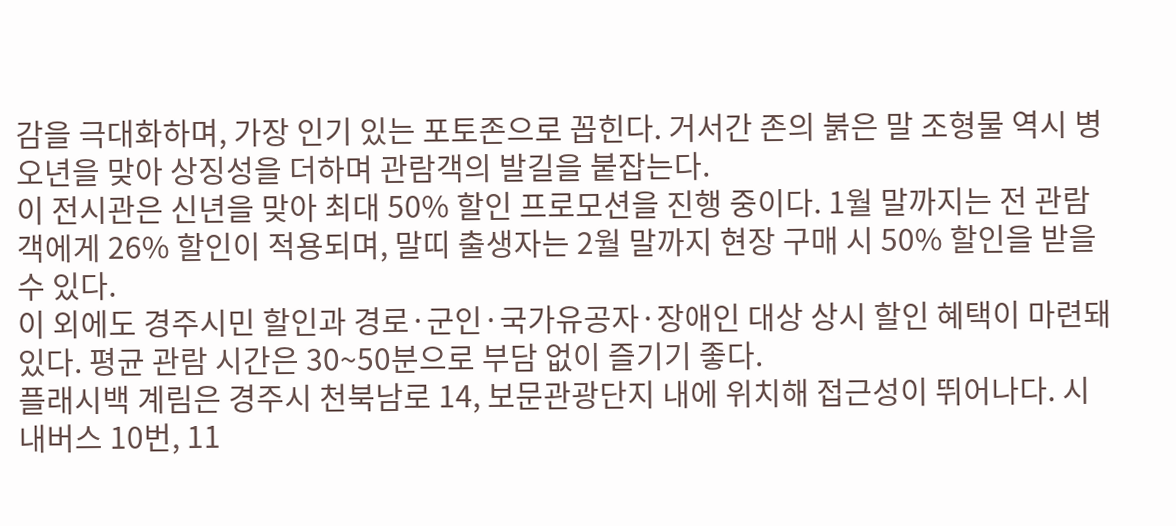감을 극대화하며, 가장 인기 있는 포토존으로 꼽힌다. 거서간 존의 붉은 말 조형물 역시 병오년을 맞아 상징성을 더하며 관람객의 발길을 붙잡는다.
이 전시관은 신년을 맞아 최대 50% 할인 프로모션을 진행 중이다. 1월 말까지는 전 관람객에게 26% 할인이 적용되며, 말띠 출생자는 2월 말까지 현장 구매 시 50% 할인을 받을 수 있다.
이 외에도 경주시민 할인과 경로·군인·국가유공자·장애인 대상 상시 할인 혜택이 마련돼 있다. 평균 관람 시간은 30~50분으로 부담 없이 즐기기 좋다.
플래시백 계림은 경주시 천북남로 14, 보문관광단지 내에 위치해 접근성이 뛰어나다. 시내버스 10번, 11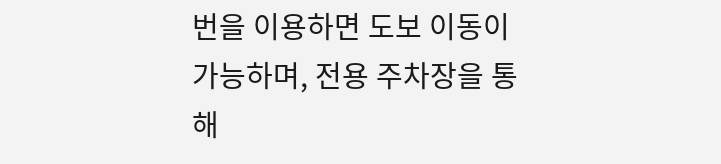번을 이용하면 도보 이동이 가능하며, 전용 주차장을 통해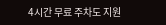4시간 무료 주차도 지원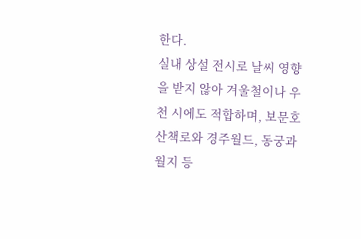한다.
실내 상설 전시로 날씨 영향을 받지 않아 겨울철이나 우천 시에도 적합하며, 보문호 산책로와 경주월드, 동궁과 월지 등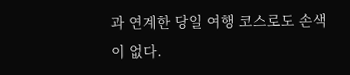과 연계한 당일 여행 코스로도 손색이 없다.